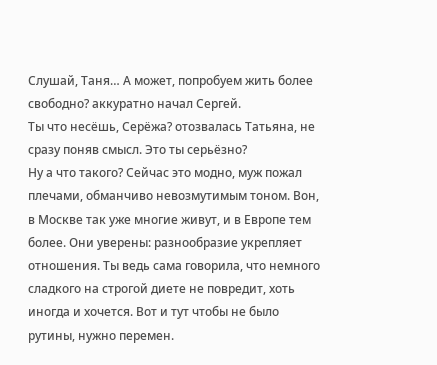Слушай, Таня… А может, попробуем жить более свободно? аккуратно начал Сергей.
Ты что несёшь, Серёжа? отозвалась Татьяна, не сразу поняв смысл. Это ты серьёзно?
Ну а что такого? Сейчас это модно, муж пожал плечами, обманчиво невозмутимым тоном. Вон, в Москве так уже многие живут, и в Европе тем более. Они уверены: разнообразие укрепляет отношения. Ты ведь сама говорила, что немного сладкого на строгой диете не повредит, хоть иногда и хочется. Вот и тут чтобы не было рутины, нужно перемен.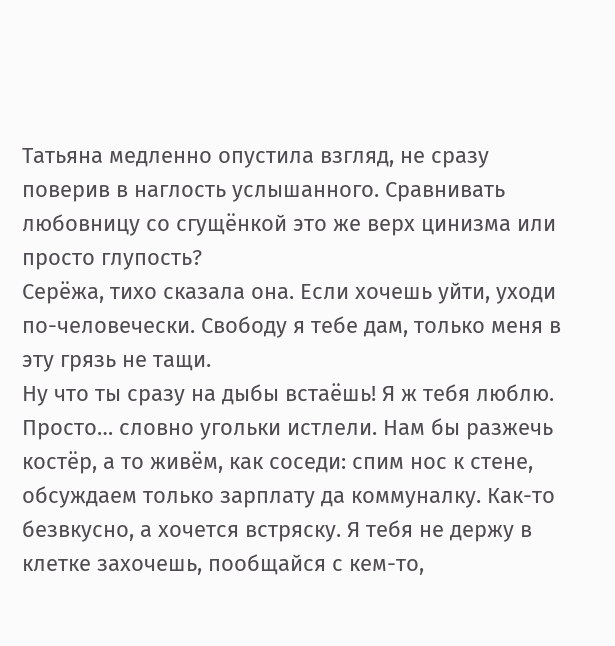Татьяна медленно опустила взгляд, не сразу поверив в наглость услышанного. Сравнивать любовницу со сгущёнкой это же верх цинизма или просто глупость?
Серёжа, тихо сказала она. Если хочешь уйти, уходи по-человечески. Свободу я тебе дам, только меня в эту грязь не тащи.
Ну что ты сразу на дыбы встаёшь! Я ж тебя люблю. Просто… словно угольки истлели. Нам бы разжечь костёр, а то живём, как соседи: спим нос к стене, обсуждаем только зарплату да коммуналку. Как-то безвкусно, а хочется встряску. Я тебя не держу в клетке захочешь, пообщайся с кем-то,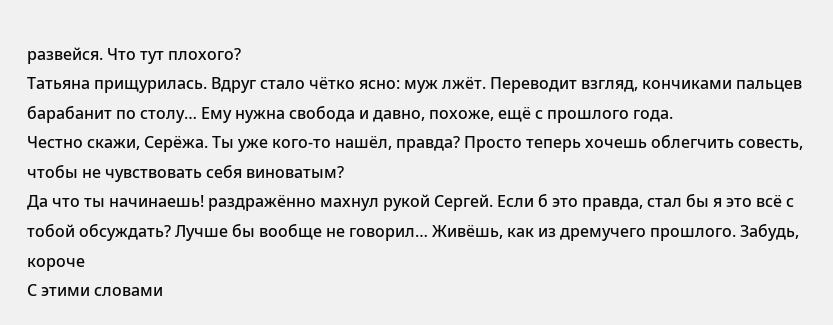развейся. Что тут плохого?
Татьяна прищурилась. Вдруг стало чётко ясно: муж лжёт. Переводит взгляд, кончиками пальцев барабанит по столу… Ему нужна свобода и давно, похоже, ещё с прошлого года.
Честно скажи, Серёжа. Ты уже кого-то нашёл, правда? Просто теперь хочешь облегчить совесть, чтобы не чувствовать себя виноватым?
Да что ты начинаешь! раздражённо махнул рукой Сергей. Если б это правда, стал бы я это всё с тобой обсуждать? Лучше бы вообще не говорил… Живёшь, как из дремучего прошлого. Забудь, короче
С этими словами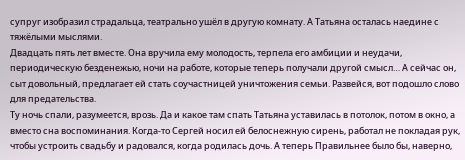супруг изобразил страдальца, театрально ушёл в другую комнату. А Татьяна осталась наедине с тяжёлыми мыслями.
Двадцать пять лет вместе. Она вручила ему молодость, терпела его амбиции и неудачи, периодическую безденежью, ночи на работе, которые теперь получали другой смысл… А сейчас он, сыт довольный, предлагает ей стать соучастницей уничтожения семьи. Развейся, вот подошло слово для предательства.
Ту ночь спали, разумеется, врозь. Да и какое там спать Татьяна уставилась в потолок, потом в окно, а вместо сна воспоминания. Когда-то Сергей носил ей белоснежную сирень, работал не покладая рук, чтобы устроить свадьбу и радовался, когда родилась дочь. А теперь Правильнее было бы, наверно,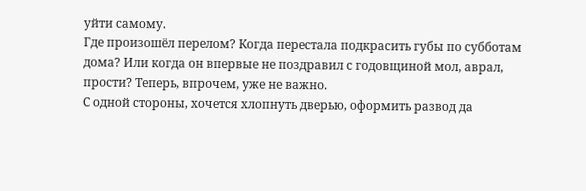уйти самому.
Где произошёл перелом? Когда перестала подкрасить губы по субботам дома? Или когда он впервые не поздравил с годовщиной мол, аврал, прости? Теперь, впрочем, уже не важно.
С одной стороны, хочется хлопнуть дверью, оформить развод да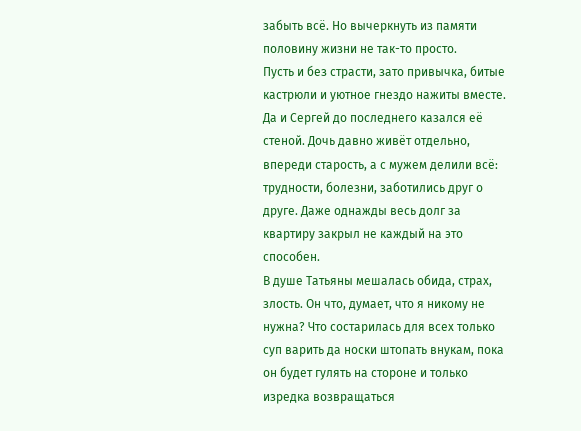забыть всё. Но вычеркнуть из памяти половину жизни не так-то просто.
Пусть и без страсти, зато привычка, битые кастрюли и уютное гнездо нажиты вместе. Да и Сергей до последнего казался её стеной. Дочь давно живёт отдельно, впереди старость, а с мужем делили всё: трудности, болезни, заботились друг о друге. Даже однажды весь долг за квартиру закрыл не каждый на это способен.
В душе Татьяны мешалась обида, страх, злость. Он что, думает, что я никому не нужна? Что состарилась для всех только суп варить да носки штопать внукам, пока он будет гулять на стороне и только изредка возвращаться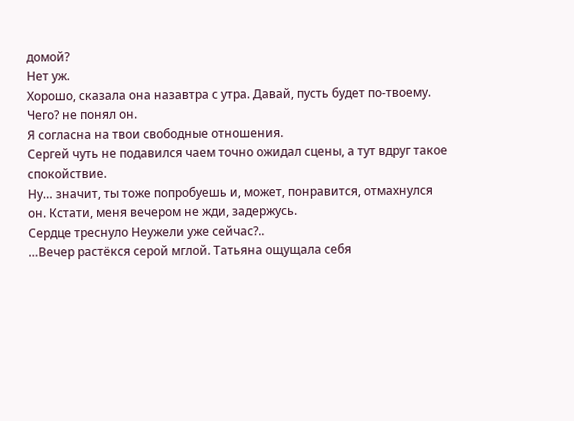домой?
Нет уж.
Хорошо, сказала она назавтра с утра. Давай, пусть будет по-твоему.
Чего? не понял он.
Я согласна на твои свободные отношения.
Сергей чуть не подавился чаем точно ожидал сцены, а тут вдруг такое спокойствие.
Ну… значит, ты тоже попробуешь и, может, понравится, отмахнулся он. Кстати, меня вечером не жди, задержусь.
Сердце треснуло Неужели уже сейчас?..
…Вечер растёкся серой мглой. Татьяна ощущала себя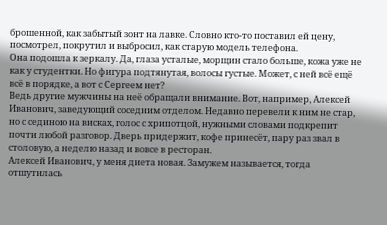брошенной, как забытый зонт на лавке. Словно кто-то поставил ей цену, посмотрел, покрутил и выбросил, как старую модель телефона.
Она подошла к зеркалу. Да, глаза усталые, морщин стало больше, кожа уже не как у студентки. Но фигура подтянутая, волосы густые. Может, с ней всё ещё всё в порядке, а вот с Сергеем нет?
Ведь другие мужчины на неё обращали внимание. Вот, например, Алексей Иванович, заведующий соседним отделом. Недавно перевели к ним не стар, но с сединою на висках, голос с хрипотцой, нужными словами подкрепит почти любой разговор. Дверь придержит, кофе принесёт, пару раз звал в столовую, а неделю назад и вовсе в ресторан.
Алексей Иванович, у меня диета новая. Замужем называется, тогда отшутилась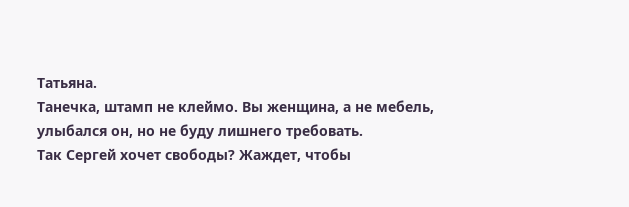Татьяна.
Танечка, штамп не клеймо. Вы женщина, а не мебель, улыбался он, но не буду лишнего требовать.
Так Сергей хочет свободы? Жаждет, чтобы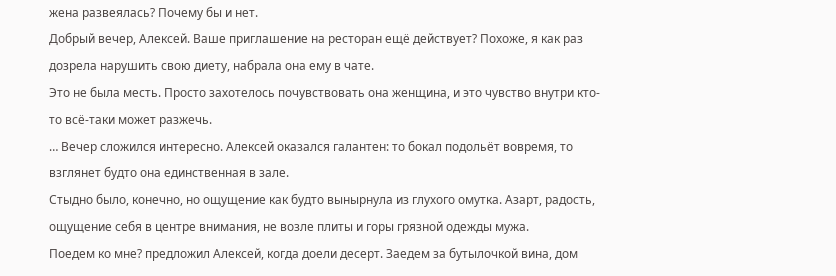жена развеялась? Почему бы и нет.
Добрый вечер, Алексей. Ваше приглашение на ресторан ещё действует? Похоже, я как раз дозрела нарушить свою диету, набрала она ему в чате.
Это не была месть. Просто захотелось почувствовать она женщина, и это чувство внутри кто-то всё-таки может разжечь.
… Вечер сложился интересно. Алексей оказался галантен: то бокал подольёт вовремя, то взглянет будто она единственная в зале.
Стыдно было, конечно, но ощущение как будто вынырнула из глухого омутка. Азарт, радость, ощущение себя в центре внимания, не возле плиты и горы грязной одежды мужа.
Поедем ко мне? предложил Алексей, когда доели десерт. Заедем за бутылочкой вина, дом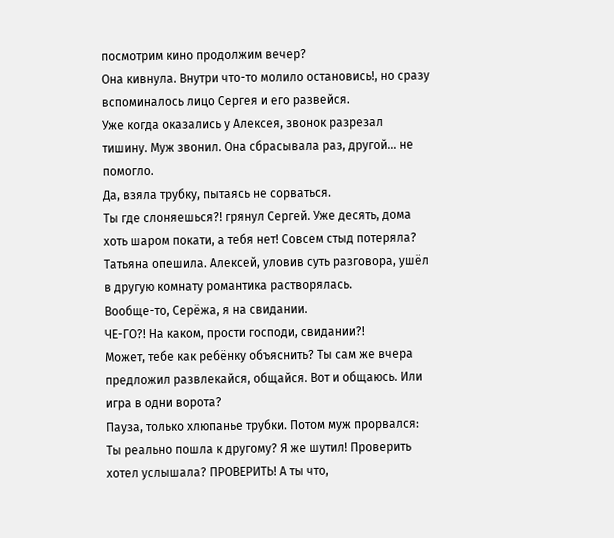посмотрим кино продолжим вечер?
Она кивнула. Внутри что-то молило остановись!, но сразу вспоминалось лицо Сергея и его развейся.
Уже когда оказались у Алексея, звонок разрезал тишину. Муж звонил. Она сбрасывала раз, другой… не помогло.
Да, взяла трубку, пытаясь не сорваться.
Ты где слоняешься?! грянул Сергей. Уже десять, дома хоть шаром покати, а тебя нет! Совсем стыд потеряла?
Татьяна опешила. Алексей, уловив суть разговора, ушёл в другую комнату романтика растворялась.
Вообще-то, Серёжа, я на свидании.
ЧЕ-ГО?! На каком, прости господи, свидании?!
Может, тебе как ребёнку объяснить? Ты сам же вчера предложил развлекайся, общайся. Вот и общаюсь. Или игра в одни ворота?
Пауза, только хлюпанье трубки. Потом муж прорвался:
Ты реально пошла к другому? Я же шутил! Проверить хотел услышала? ПРОВЕРИТЬ! А ты что,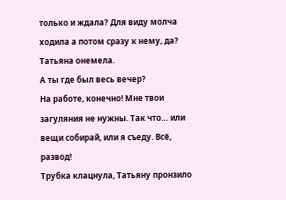только и ждала? Для виду молча ходила а потом сразу к нему, да?
Татьяна онемела.
А ты где был весь вечер?
На работе, конечно! Мне твои загуляния не нужны. Так что… или вещи собирай, или я съеду. Всё, развод!
Трубка клацнула, Татьяну пронзило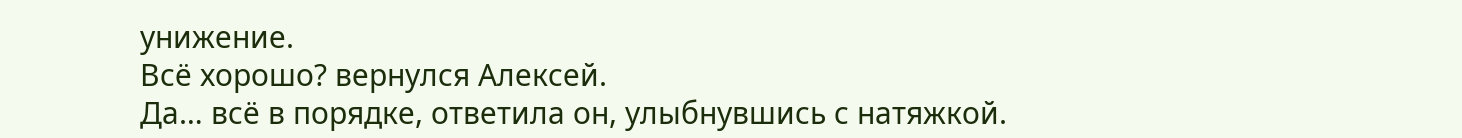унижение.
Всё хорошо? вернулся Алексей.
Да… всё в порядке, ответила он, улыбнувшись с натяжкой.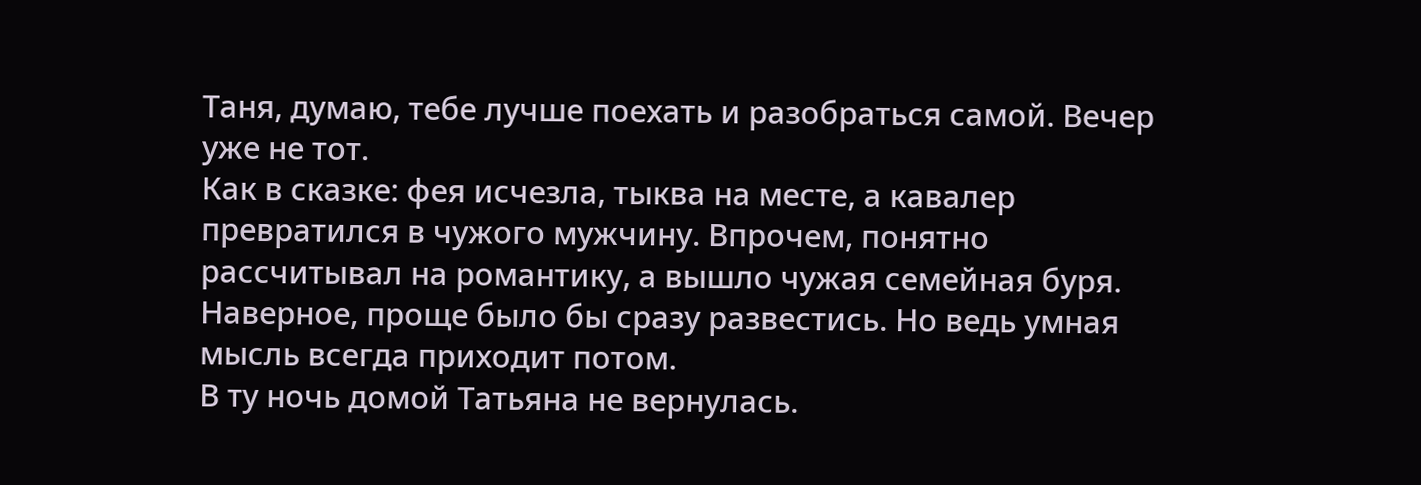Таня, думаю, тебе лучше поехать и разобраться самой. Вечер уже не тот.
Как в сказке: фея исчезла, тыква на месте, а кавалер превратился в чужого мужчину. Впрочем, понятно рассчитывал на романтику, а вышло чужая семейная буря.
Наверное, проще было бы сразу развестись. Но ведь умная мысль всегда приходит потом.
В ту ночь домой Татьяна не вернулась.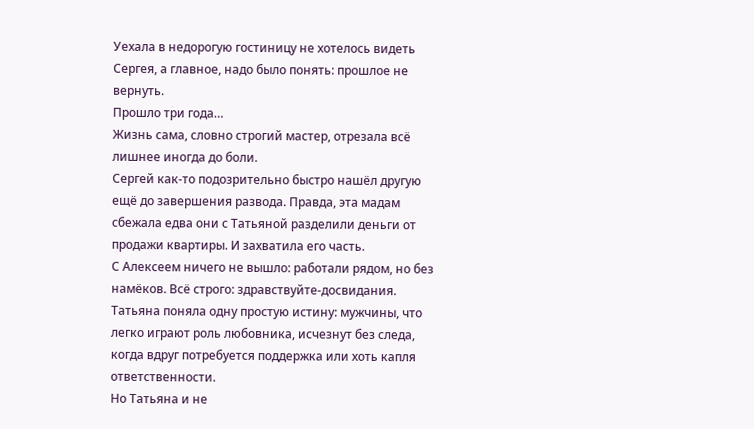Уехала в недорогую гостиницу не хотелось видеть Сергея, а главное, надо было понять: прошлое не вернуть.
Прошло три года…
Жизнь сама, словно строгий мастер, отрезала всё лишнее иногда до боли.
Сергей как-то подозрительно быстро нашёл другую ещё до завершения развода. Правда, эта мадам сбежала едва они с Татьяной разделили деньги от продажи квартиры. И захватила его часть.
С Алексеем ничего не вышло: работали рядом, но без намёков. Всё строго: здравствуйте-досвидания. Татьяна поняла одну простую истину: мужчины, что легко играют роль любовника, исчезнут без следа, когда вдруг потребуется поддержка или хоть капля ответственности.
Но Татьяна и не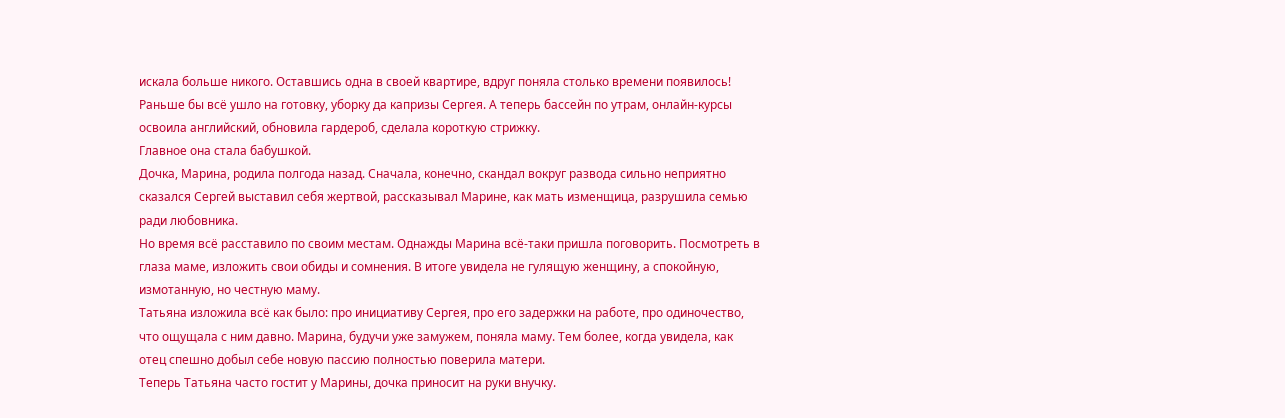искала больше никого. Оставшись одна в своей квартире, вдруг поняла столько времени появилось! Раньше бы всё ушло на готовку, уборку да капризы Сергея. А теперь бассейн по утрам, онлайн-курсы освоила английский, обновила гардероб, сделала короткую стрижку.
Главное она стала бабушкой.
Дочка, Марина, родила полгода назад. Сначала, конечно, скандал вокруг развода сильно неприятно сказался Сергей выставил себя жертвой, рассказывал Марине, как мать изменщица, разрушила семью ради любовника.
Но время всё расставило по своим местам. Однажды Марина всё-таки пришла поговорить. Посмотреть в глаза маме, изложить свои обиды и сомнения. В итоге увидела не гулящую женщину, а спокойную, измотанную, но честную маму.
Татьяна изложила всё как было: про инициативу Сергея, про его задержки на работе, про одиночество, что ощущала с ним давно. Марина, будучи уже замужем, поняла маму. Тем более, когда увидела, как отец спешно добыл себе новую пассию полностью поверила матери.
Теперь Татьяна часто гостит у Марины, дочка приносит на руки внучку.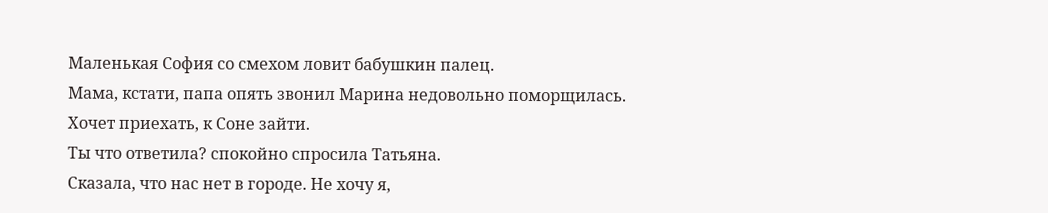Маленькая София со смехом ловит бабушкин палец.
Мама, кстати, папа опять звонил Марина недовольно поморщилась. Хочет приехать, к Соне зайти.
Ты что ответила? спокойно спросила Татьяна.
Сказала, что нас нет в городе. Не хочу я,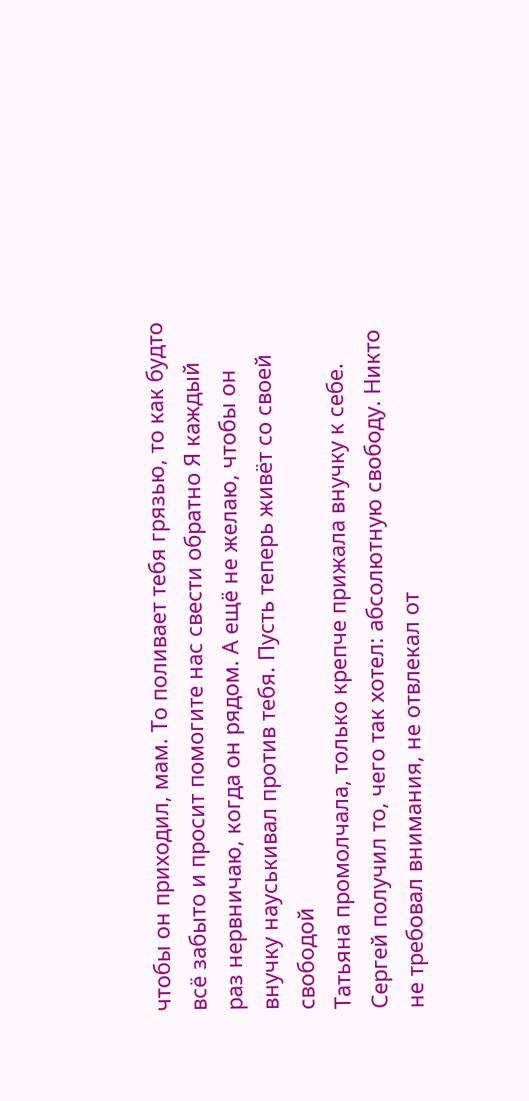чтобы он приходил, мам. То поливает тебя грязью, то как будто всё забыто и просит помогите нас свести обратно Я каждый раз нервничаю, когда он рядом. А ещё не желаю, чтобы он внучку науськивал против тебя. Пусть теперь живёт со своей свободой
Татьяна промолчала, только крепче прижала внучку к себе.
Сергей получил то, чего так хотел: абсолютную свободу. Никто не требовал внимания, не отвлекал от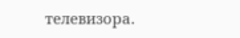телевизора.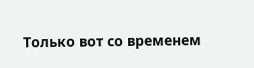Только вот со временем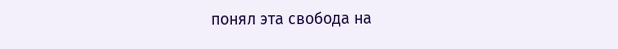понял эта свобода на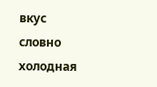вкус словно холодная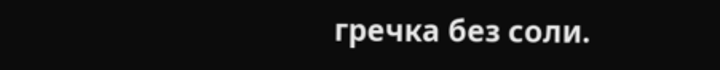гречка без соли.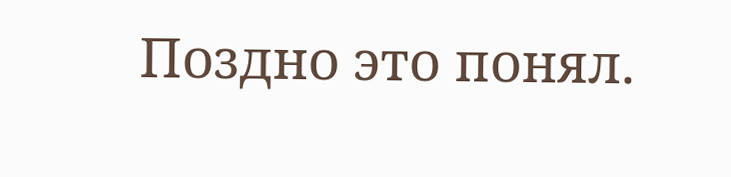Поздно это понял.